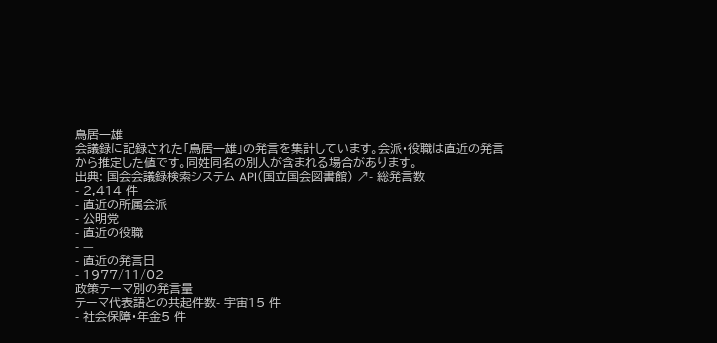鳥居一雄
会議録に記録された「鳥居一雄」の発言を集計しています。会派・役職は直近の発言から推定した値です。同姓同名の別人が含まれる場合があります。
出典: 国会会議録検索システム API(国立国会図書館) ↗- 総発言数
- 2,414 件
- 直近の所属会派
- 公明党
- 直近の役職
- —
- 直近の発言日
- 1977/11/02
政策テーマ別の発言量
テーマ代表語との共起件数- 宇宙15 件
- 社会保障・年金5 件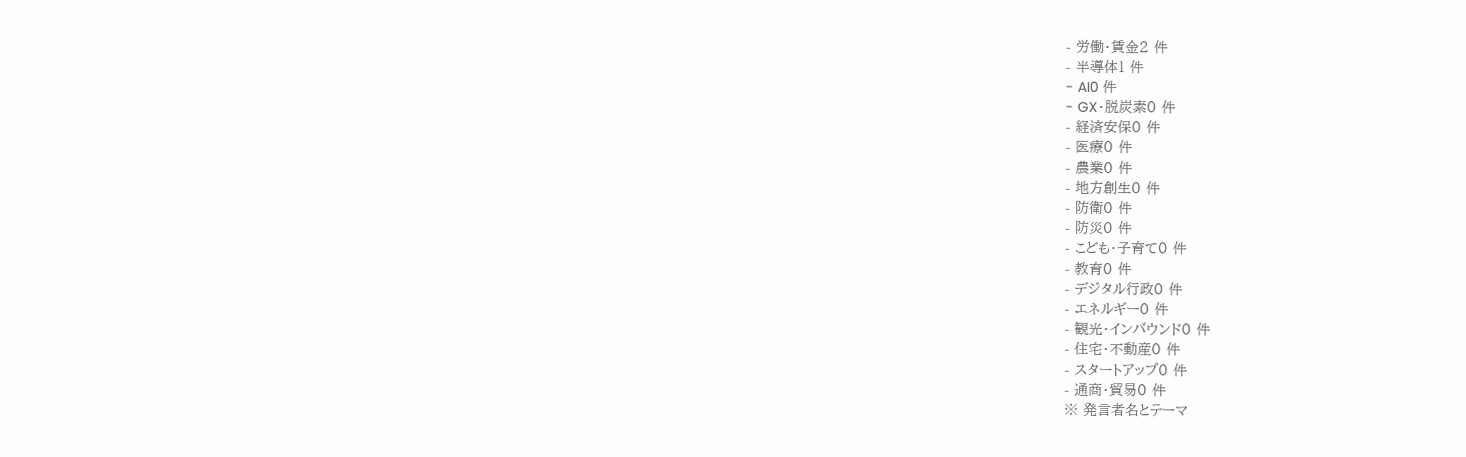- 労働・賃金2 件
- 半導体1 件
- AI0 件
- GX・脱炭素0 件
- 経済安保0 件
- 医療0 件
- 農業0 件
- 地方創生0 件
- 防衛0 件
- 防災0 件
- こども・子育て0 件
- 教育0 件
- デジタル行政0 件
- エネルギー0 件
- 観光・インバウンド0 件
- 住宅・不動産0 件
- スタートアップ0 件
- 通商・貿易0 件
※ 発言者名とテーマ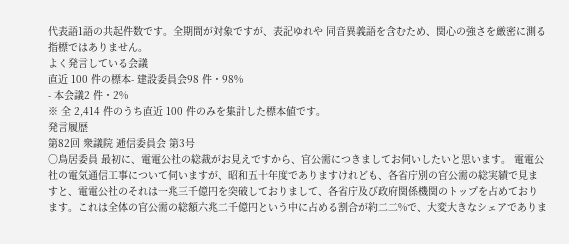代表語1語の共起件数です。全期間が対象ですが、表記ゆれや 同音異義語を含むため、関心の強さを厳密に測る指標ではありません。
よく発言している会議
直近 100 件の標本- 建設委員会98 件・98%
- 本会議2 件・2%
※ 全 2,414 件のうち直近 100 件のみを集計した標本値です。
発言履歴
第82回 衆議院 逓信委員会 第3号
○鳥居委員 最初に、電電公社の総裁がお見えですから、官公需につきましてお伺いしたいと思います。 電電公社の電気通信工事について伺いますが、昭和五十年度でありますけれども、各省庁別の官公需の総実績で見ますと、電電公社のそれは一兆三千億円を突破しておりまして、各省庁及び政府関係機関のトップを占めております。これは全体の官公需の総額六兆二千億円という中に占める割合が約二二%で、大変大きなシェアでありま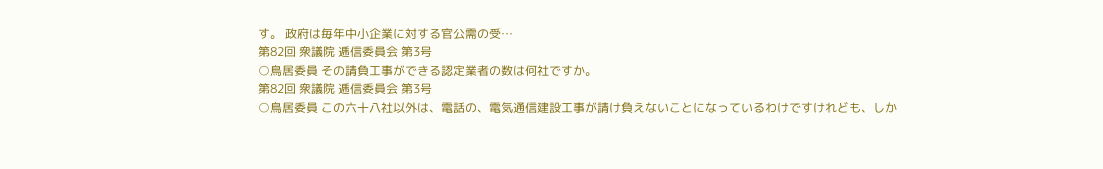す。 政府は毎年中小企業に対する官公需の受…
第82回 衆議院 逓信委員会 第3号
○鳥居委員 その請負工事ができる認定業者の数は何社ですか。
第82回 衆議院 逓信委員会 第3号
○鳥居委員 この六十八社以外は、電話の、電気通信建設工事が請け負えないことになっているわけですけれども、しか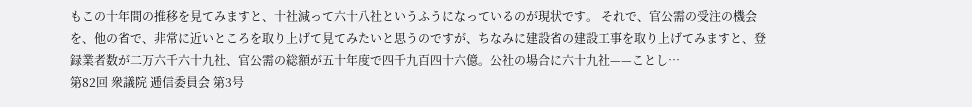もこの十年間の推移を見てみますと、十社減って六十八社というふうになっているのが現状です。 それで、官公需の受注の機会を、他の省で、非常に近いところを取り上げて見てみたいと思うのですが、ちなみに建設省の建設工事を取り上げてみますと、登録業者数が二万六千六十九社、官公需の総額が五十年度で四千九百四十六億。公社の場合に六十九社——ことし…
第82回 衆議院 逓信委員会 第3号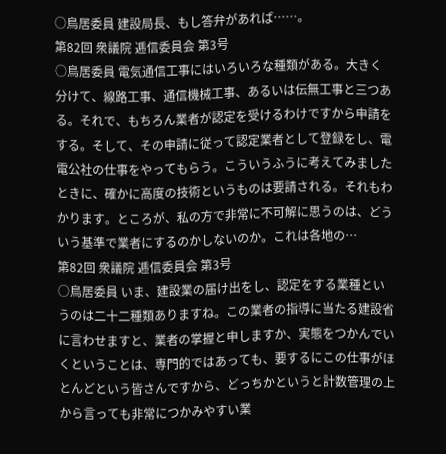○鳥居委員 建設局長、もし答弁があれば……。
第82回 衆議院 逓信委員会 第3号
○鳥居委員 電気通信工事にはいろいろな種類がある。大きく分けて、線路工事、通信機械工事、あるいは伝無工事と三つある。それで、もちろん業者が認定を受けるわけですから申請をする。そして、その申請に従って認定業者として登録をし、電電公社の仕事をやってもらう。こういうふうに考えてみましたときに、確かに高度の技術というものは要請される。それもわかります。ところが、私の方で非常に不可解に思うのは、どういう基準で業者にするのかしないのか。これは各地の…
第82回 衆議院 逓信委員会 第3号
○鳥居委員 いま、建設業の届け出をし、認定をする業種というのは二十二種類ありますね。この業者の指導に当たる建設省に言わせますと、業者の掌握と申しますか、実態をつかんでいくということは、専門的ではあっても、要するにこの仕事がほとんどという皆さんですから、どっちかというと計数管理の上から言っても非常につかみやすい業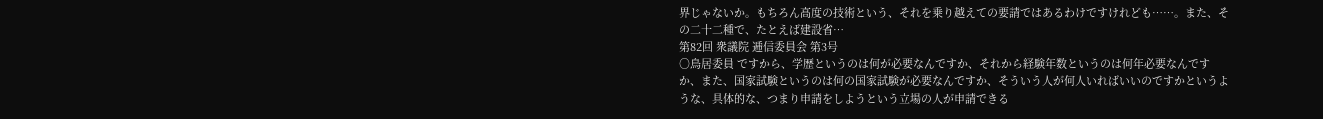界じゃないか。もちろん高度の技術という、それを乗り越えての要請ではあるわけですけれども……。また、その二十二種で、たとえば建設省…
第82回 衆議院 逓信委員会 第3号
○鳥居委員 ですから、学歴というのは何が必要なんですか、それから経験年数というのは何年必要なんですか、また、国家試験というのは何の国家試験が必要なんですか、そういう人が何人いればいいのですかというような、具体的な、つまり申請をしようという立場の人が申請できる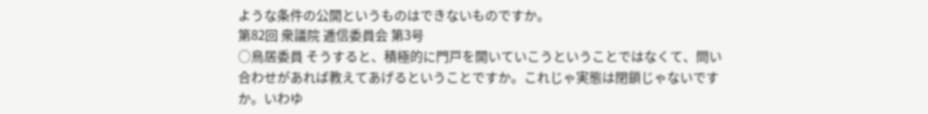ような条件の公開というものはできないものですか。
第82回 衆議院 逓信委員会 第3号
○鳥居委員 そうすると、積極的に門戸を開いていこうということではなくて、問い合わせがあれば教えてあげるということですか。これじゃ実態は閉鎖じゃないですか。いわゆ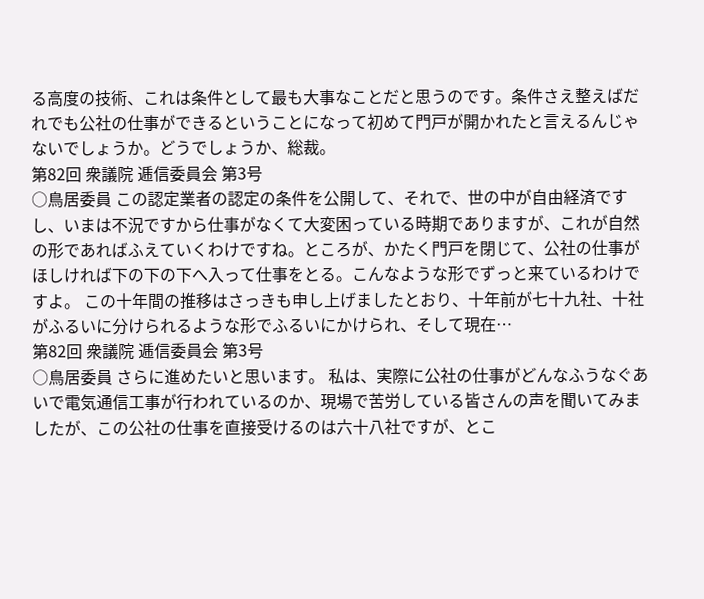る高度の技術、これは条件として最も大事なことだと思うのです。条件さえ整えばだれでも公社の仕事ができるということになって初めて門戸が開かれたと言えるんじゃないでしょうか。どうでしょうか、総裁。
第82回 衆議院 逓信委員会 第3号
○鳥居委員 この認定業者の認定の条件を公開して、それで、世の中が自由経済ですし、いまは不況ですから仕事がなくて大変困っている時期でありますが、これが自然の形であればふえていくわけですね。ところが、かたく門戸を閉じて、公社の仕事がほしければ下の下の下へ入って仕事をとる。こんなような形でずっと来ているわけですよ。 この十年間の推移はさっきも申し上げましたとおり、十年前が七十九社、十社がふるいに分けられるような形でふるいにかけられ、そして現在…
第82回 衆議院 逓信委員会 第3号
○鳥居委員 さらに進めたいと思います。 私は、実際に公社の仕事がどんなふうなぐあいで電気通信工事が行われているのか、現場で苦労している皆さんの声を聞いてみましたが、この公社の仕事を直接受けるのは六十八社ですが、とこ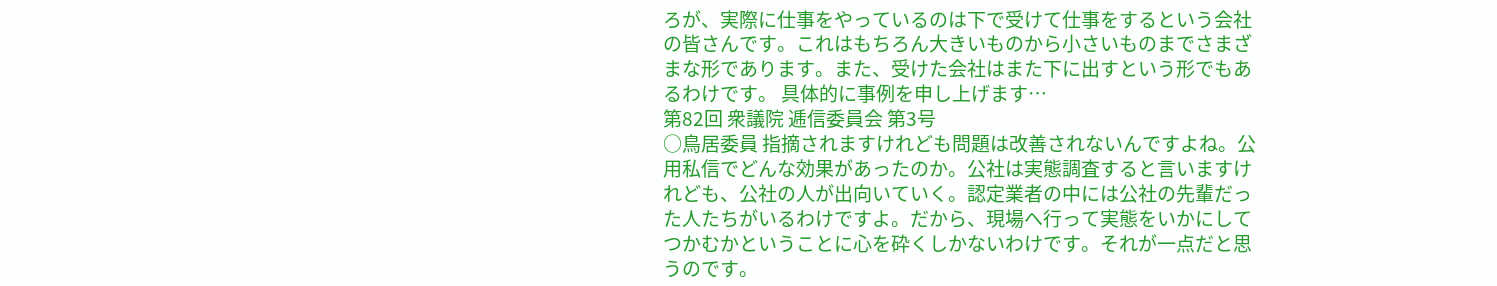ろが、実際に仕事をやっているのは下で受けて仕事をするという会社の皆さんです。これはもちろん大きいものから小さいものまでさまざまな形であります。また、受けた会社はまた下に出すという形でもあるわけです。 具体的に事例を申し上げます…
第82回 衆議院 逓信委員会 第3号
○鳥居委員 指摘されますけれども問題は改善されないんですよね。公用私信でどんな効果があったのか。公社は実態調査すると言いますけれども、公社の人が出向いていく。認定業者の中には公社の先輩だった人たちがいるわけですよ。だから、現場へ行って実態をいかにしてつかむかということに心を砕くしかないわけです。それが一点だと思うのです。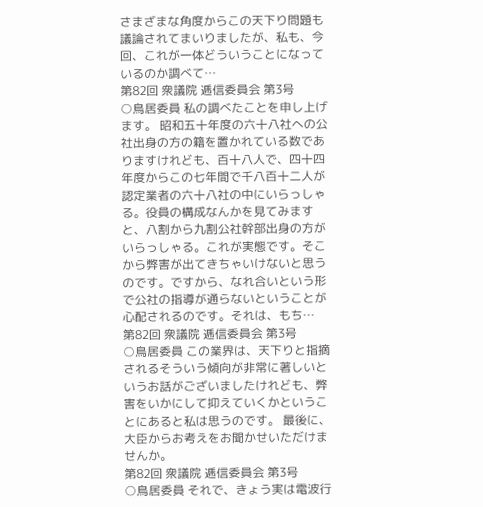さまざまな角度からこの天下り問題も議論されてまいりましたが、私も、今回、これが一体どういうことになっているのか調べて…
第82回 衆議院 逓信委員会 第3号
○鳥居委員 私の調べたことを申し上げます。 昭和五十年度の六十八社への公社出身の方の籍を置かれている数でありますけれども、百十八人で、四十四年度からこの七年間で千八百十二人が認定業者の六十八社の中にいらっしゃる。役員の構成なんかを見てみますと、八割から九割公社幹部出身の方がいらっしゃる。これが実態です。そこから弊害が出てきちゃいけないと思うのです。ですから、なれ合いという形で公社の指導が通らないということが心配されるのです。それは、もち…
第82回 衆議院 逓信委員会 第3号
○鳥居委員 この業界は、天下りと指摘されるそういう傾向が非常に著しいというお話がございましたけれども、弊害をいかにして抑えていくかということにあると私は思うのです。 最後に、大臣からお考えをお聞かせいただけませんか。
第82回 衆議院 逓信委員会 第3号
○鳥居委員 それで、きょう実は電波行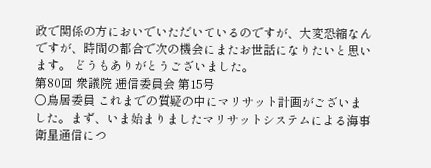政で関係の方においでいただいているのですが、大変恐縮なんですが、時間の都合で次の機会にまたお世話になりたいと思います。 どうもありがとうございました。
第80回 衆議院 逓信委員会 第15号
○鳥居委員 これまでの質疑の中にマリサット計画がございました。まず、いま始まりましたマリサットシステムによる海事衛星通信につ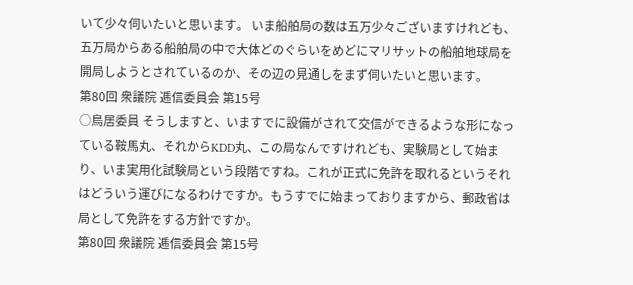いて少々伺いたいと思います。 いま船舶局の数は五万少々ございますけれども、五万局からある船舶局の中で大体どのぐらいをめどにマリサットの船舶地球局を開局しようとされているのか、その辺の見通しをまず伺いたいと思います。
第80回 衆議院 逓信委員会 第15号
○鳥居委員 そうしますと、いますでに設備がされて交信ができるような形になっている鞍馬丸、それからKDD丸、この局なんですけれども、実験局として始まり、いま実用化試験局という段階ですね。これが正式に免許を取れるというそれはどういう運びになるわけですか。もうすでに始まっておりますから、郵政省は局として免許をする方針ですか。
第80回 衆議院 逓信委員会 第15号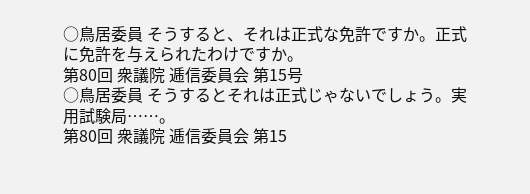○鳥居委員 そうすると、それは正式な免許ですか。正式に免許を与えられたわけですか。
第80回 衆議院 逓信委員会 第15号
○鳥居委員 そうするとそれは正式じゃないでしょう。実用試験局……。
第80回 衆議院 逓信委員会 第15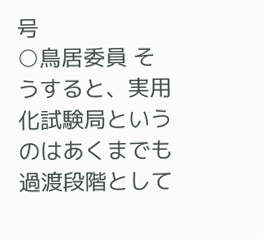号
○鳥居委員 そうすると、実用化試験局というのはあくまでも過渡段階として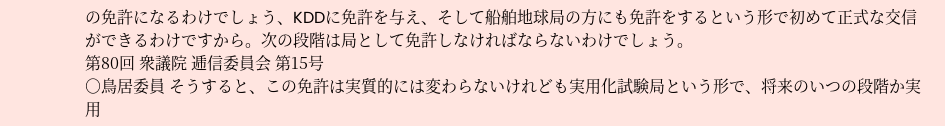の免許になるわけでしょう、KDDに免許を与え、そして船舶地球局の方にも免許をするという形で初めて正式な交信ができるわけですから。次の段階は局として免許しなければならないわけでしょう。
第80回 衆議院 逓信委員会 第15号
○鳥居委員 そうすると、この免許は実質的には変わらないけれども実用化試験局という形で、将来のいつの段階か実用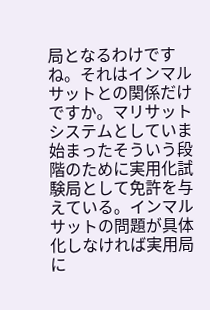局となるわけですね。それはインマルサットとの関係だけですか。マリサットシステムとしていま始まったそういう段階のために実用化試験局として免許を与えている。インマルサットの問題が具体化しなければ実用局に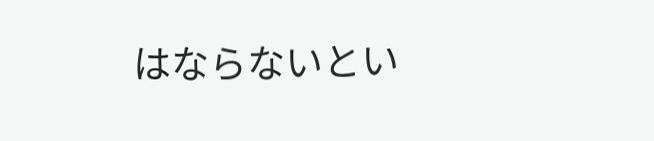はならないとい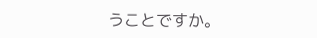うことですか。